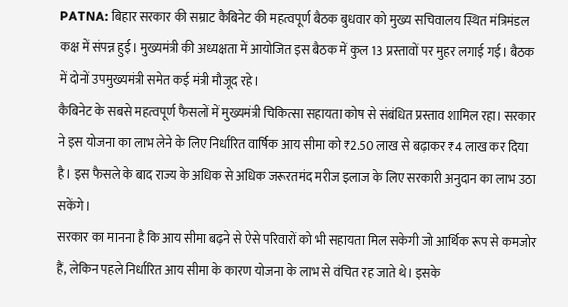PATNA: बिहार सरकार की सम्राट कैबिनेट की महत्वपूर्ण बैठक बुधवार को मुख्य सचिवालय स्थित मंत्रिमंडल कक्ष में संपन्न हुई। मुख्यमंत्री की अध्यक्षता में आयोजित इस बैठक में कुल 13 प्रस्तावों पर मुहर लगाई गई। बैठक में दोनों उपमुख्यमंत्री समेत कई मंत्री मौजूद रहे।
कैबिनेट के सबसे महत्वपूर्ण फैसलों में मुख्यमंत्री चिकित्सा सहायता कोष से संबंधित प्रस्ताव शामिल रहा। सरकार ने इस योजना का लाभ लेने के लिए निर्धारित वार्षिक आय सीमा को ₹2.50 लाख से बढ़ाकर ₹4 लाख कर दिया है। इस फैसले के बाद राज्य के अधिक से अधिक जरूरतमंद मरीज इलाज के लिए सरकारी अनुदान का लाभ उठा सकेंगे।
सरकार का मानना है कि आय सीमा बढ़ने से ऐसे परिवारों को भी सहायता मिल सकेगी जो आर्थिक रूप से कमजोर हैं, लेकिन पहले निर्धारित आय सीमा के कारण योजना के लाभ से वंचित रह जाते थे। इसके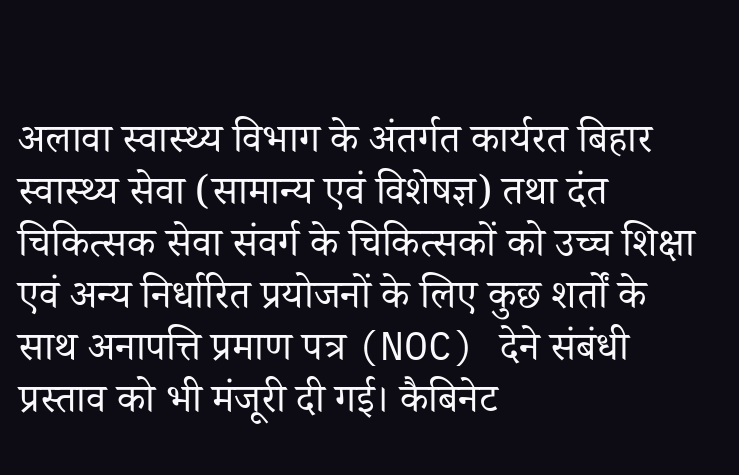अलावा स्वास्थ्य विभाग के अंतर्गत कार्यरत बिहार स्वास्थ्य सेवा (सामान्य एवं विशेषज्ञ) तथा दंत चिकित्सक सेवा संवर्ग के चिकित्सकों को उच्च शिक्षा एवं अन्य निर्धारित प्रयोजनों के लिए कुछ शर्तों के साथ अनापत्ति प्रमाण पत्र (NOC) देने संबंधी प्रस्ताव को भी मंजूरी दी गई। कैबिनेट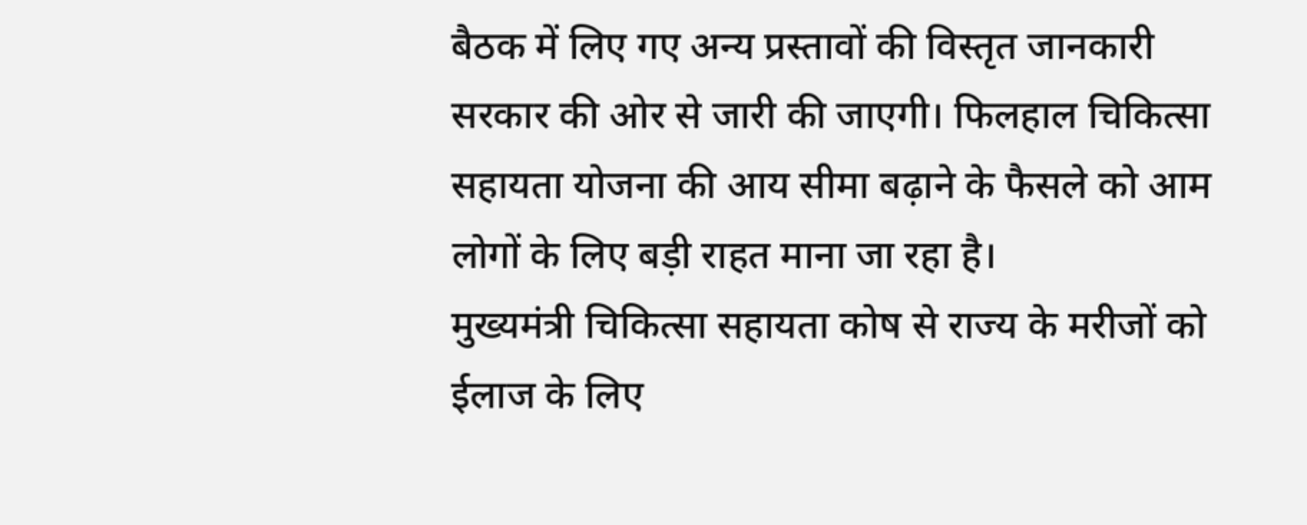बैठक में लिए गए अन्य प्रस्तावों की विस्तृत जानकारी सरकार की ओर से जारी की जाएगी। फिलहाल चिकित्सा सहायता योजना की आय सीमा बढ़ाने के फैसले को आम लोगों के लिए बड़ी राहत माना जा रहा है।
मुख्यमंत्री चिकित्सा सहायता कोष से राज्य के मरीजों को ईलाज के लिए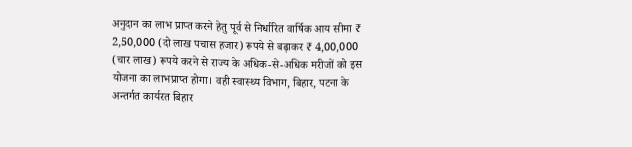अनुदान का लाभ प्राप्त करने हेतु पूर्व से निर्धारित वार्षिक आय सीमा ₹ 2,50,000 (दो लाख पचास हजार) रूपये से बढ़ाकर ₹ 4,00,000 (चार लाख) रूपये करने से राज्य के अधिक-से-अधिक मरीजों को इस योजना का लाभप्राप्त होगा। वही स्वास्थ्य विभाग, बिहार, पटना के अन्तर्गत कार्यरत बिहार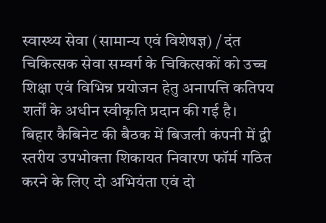स्वास्थ्य सेवा (सामान्य एवं विशेषज्ञ) / दंत चिकित्सक सेवा सम्वर्ग के चिकित्सकों को उच्च शिक्षा एवं विभिन्न प्रयोजन हेतु अनापत्ति कतिपय शर्तों के अधीन स्वीकृति प्रदान की गई है।
बिहार कैबिनेट की बैठक में बिजली कंपनी में द्वी स्तरीय उपभोक्ता शिकायत निवारण फॉर्म गठित करने के लिए दो अभियंता एवं दो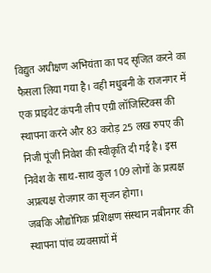विद्युत अधीक्षण अभियंता का पद सृजित करने का फैसला लिया गया है। वही मधुबनी के राजनगर में एक प्राइवेट कंपनी लीप एग्री लॉजिस्टिक्स की स्थापना करने और 83 करोड़ 25 लख रुपए की निजी पूंजी निवेश की स्वीकृति दी गई है। इस निवेश के साथ-साथ कुल 109 लोगों के प्रत्यक्ष अप्रत्यक्ष रोजगार का सृजन होगा।
जबकि औद्योगिक प्रशिक्षण संस्थान नबीनगर की स्थापना पांच व्यवसायों में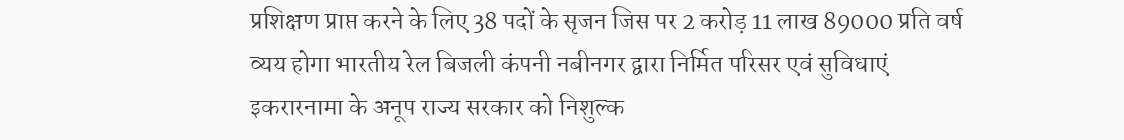प्रशिक्षण प्राप्त करने के लिए 38 पदों के सृजन जिस पर 2 करोड़ 11 लाख 89000 प्रति वर्ष व्यय होगा भारतीय रेल बिजली कंपनी नबीनगर द्वारा निर्मित परिसर एवं सुविधाएं इकरारनामा के अनूप राज्य सरकार को निशुल्क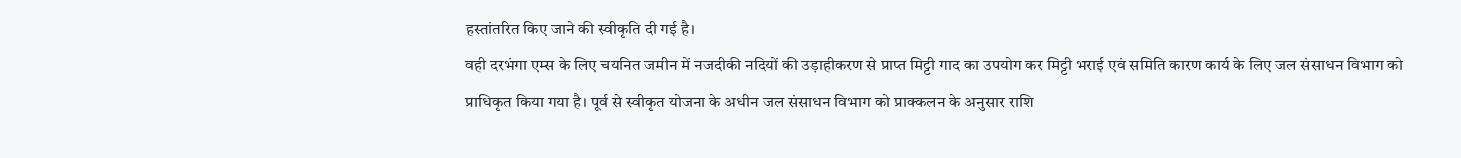हस्तांतरित किए जाने की स्वीकृति दी गई है।
वही दरभंगा एम्स के लिए चयनित जमीन में नजदीकी नदियों की उड़ाहीकरण से प्राप्त मिट्टी गाद का उपयोग कर मिट्टी भराई एवं समिति कारण कार्य के लिए जल संसाधन विभाग को प्राधिकृत किया गया है। पूर्व से स्वीकृत योजना के अधीन जल संसाधन विभाग को प्राक्कलन के अनुसार राशि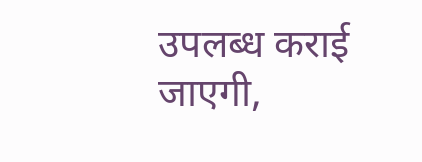उपलब्ध कराई जाएगी,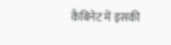कैबिनेट में इसकी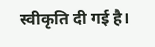स्वीकृति दी गई है।